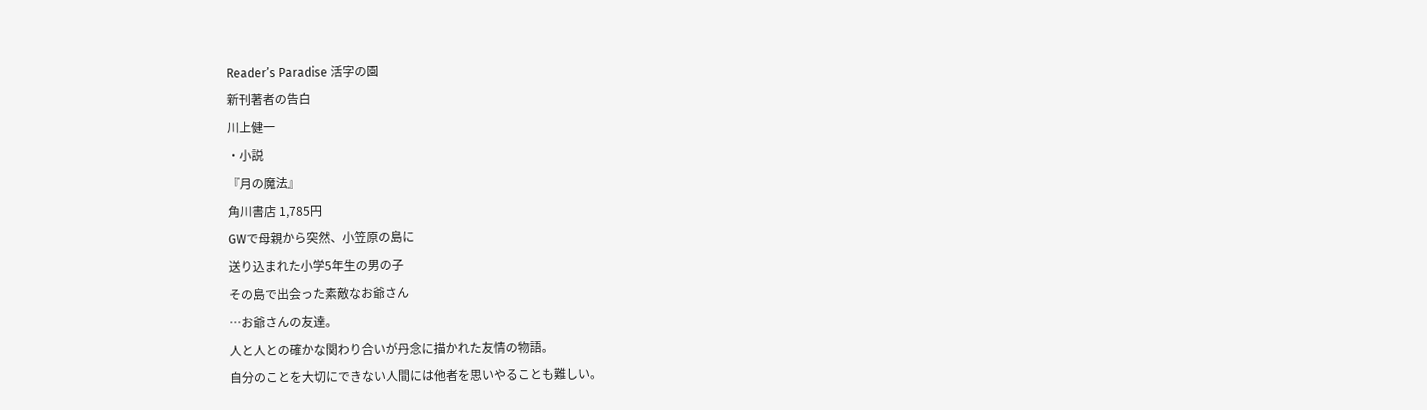Reader’s Paradise 活字の園
新刊著者の告白
川上健一
・小説
『月の魔法』
角川書店 1,785円
GWで母親から突然、小笠原の島に
送り込まれた小学5年生の男の子
その島で出会った素敵なお爺さん
…お爺さんの友達。
人と人との確かな関わり合いが丹念に描かれた友情の物語。
自分のことを大切にできない人間には他者を思いやることも難しい。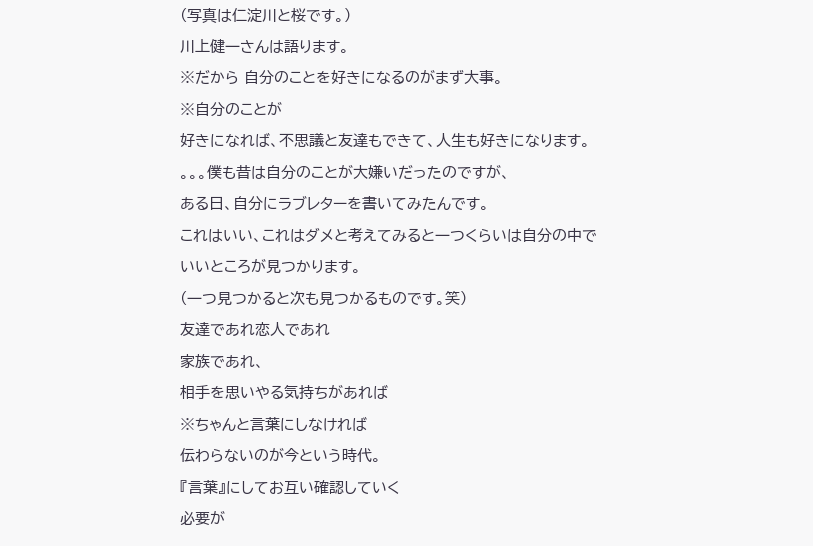(写真は仁淀川と桜です。)
川上健一さんは語ります。
※だから 自分のことを好きになるのがまず大事。
※自分のことが
好きになれば、不思議と友達もできて、人生も好きになります。
。。。僕も昔は自分のことが大嫌いだったのですが、
ある日、自分にラブレターを書いてみたんです。
これはいい、これはダメと考えてみると一つくらいは自分の中で
いいところが見つかります。
(一つ見つかると次も見つかるものです。笑)
友達であれ恋人であれ
家族であれ、
相手を思いやる気持ちがあれば
※ちゃんと言葉にしなければ
伝わらないのが今という時代。
『言葉』にしてお互い確認していく
必要が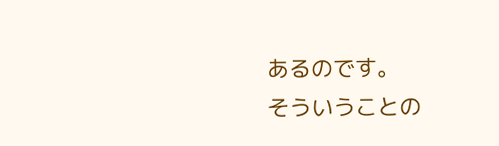あるのです。
そういうことの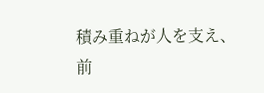積み重ねが人を支え、前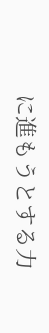に進もうとする力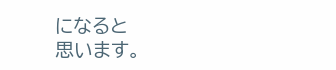になると
思います。